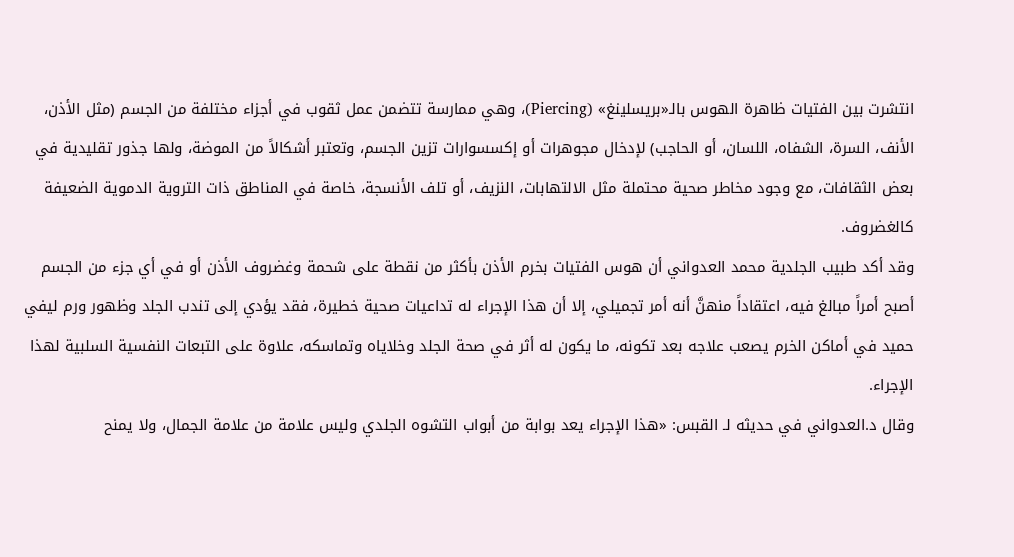انتشرت بين الفتيات ظاهرة الهوس بالـ«بريسلينغ» (Piercing)، وهي ممارسة تتضمن عمل ثقوب في أجزاء مختلفة من الجسم (مثل الأذن، الأنف، السرة، الشفاه، اللسان، أو الحاجب) لإدخال مجوهرات أو إكسسوارات تزين الجسم، وتعتبر أشكالاً من الموضة، ولها جذور تقليدية في بعض الثقافات، مع وجود مخاطر صحية محتملة مثل الالتهابات، النزيف، أو تلف الأنسجة، خاصة في المناطق ذات التروية الدموية الضعيفة كالغضروف.
وقد أكد طبيب الجلدية محمد العدواني أن هوس الفتيات بخرم الأذن بأكثر من نقطة على شحمة وغضروف الأذن أو في أي جزء من الجسم أصبح أمراً مبالغ فيه، اعتقاداً منهنَّ أنه أمر تجميلي، إلا أن هذا الإجراء له تداعيات صحية خطيرة، فقد يؤدي إلى تندب الجلد وظهور ورم ليفي حميد في أماكن الخرم يصعب علاجه بعد تكونه، ما يكون له أثر في صحة الجلد وخلاياه وتماسكه، علاوة على التبعات النفسية السلبية لهذا الإجراء.
وقال د.العدواني في حديثه لـ القبس: «هذا الإجراء يعد بوابة من أبواب التشوه الجلدي وليس علامة من علامة الجمال، ولا يمنح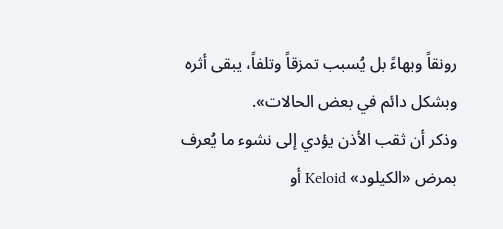رونقاً وبهاءً بل يُسبب تمزقاً وتلفاً، يبقى أثره وبشكل دائم في بعض الحالات».
وذكر أن ثقب الأذن يؤدي إلى نشوء ما يُعرف بمرض «الكيلود» Keloid أو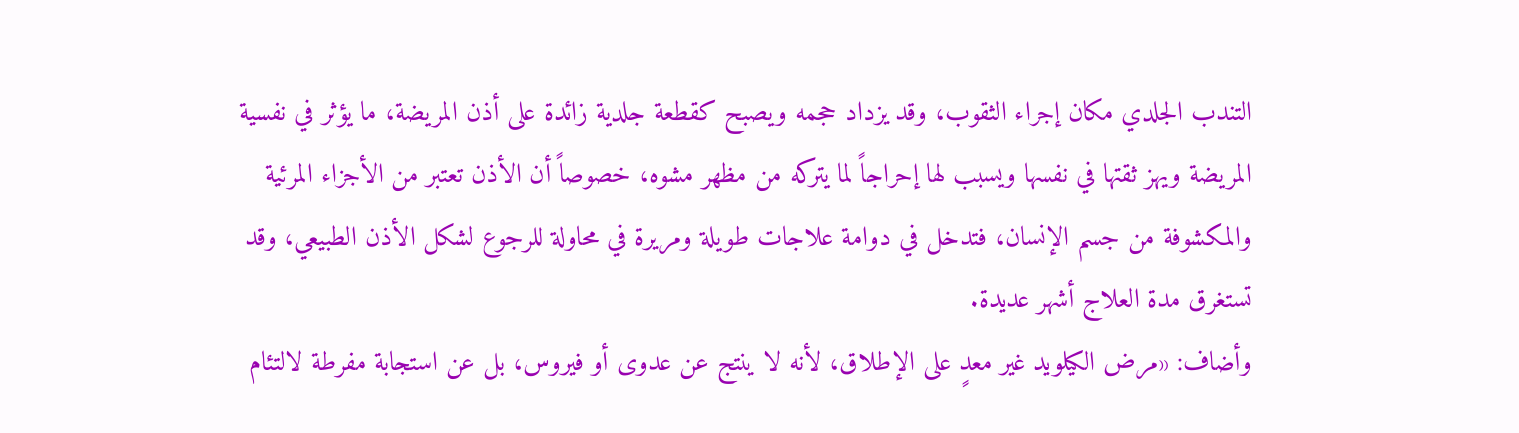التندب الجلدي مكان إجراء الثقوب، وقد يزداد حجمه ويصبح كقطعة جلدية زائدة على أذن المريضة، ما يؤثر في نفسية المريضة ويهز ثقتها في نفسها ويسبب لها إحراجاً لما يتركه من مظهر مشوه، خصوصاً أن الأذن تعتبر من الأجزاء المرئية والمكشوفة من جسم الإنسان، فتدخل في دوامة علاجات طويلة ومريرة في محاولة للرجوع لشكل الأذن الطبيعي، وقد تستغرق مدة العلاج أشهر عديدة.
وأضاف: «مرض الكيلويد غير معدٍ على الإطلاق، لأنه لا ينتج عن عدوى أو فيروس، بل عن استجابة مفرطة لالتئام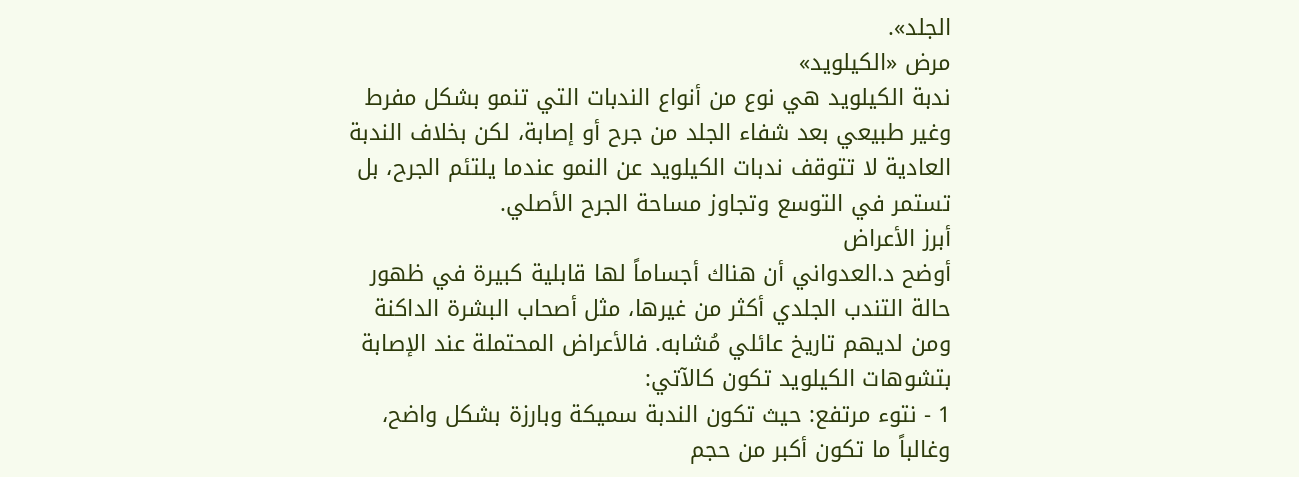الجلد».
مرض «الكيلويد»
ندبة الكيلويد هي نوع من أنواع الندبات التي تنمو بشكل مفرط وغير طبيعي بعد شفاء الجلد من جرح أو إصابة، لكن بخلاف الندبة العادية لا تتوقف ندبات الكيلويد عن النمو عندما يلتئم الجرح، بل تستمر في التوسع وتجاوز مساحة الجرح الأصلي.
أبرز الأعراض
أوضح د.العدواني أن هناك أجساماً لها قابلية كبيرة في ظهور حالة التندب الجلدي أكثر من غيرها، مثل أصحاب البشرة الداكنة ومن لديهم تاريخ عائلي مُشابه. فالأعراض المحتملة عند الإصابة بتشوهات الكيلويد تكون كالآتي:
1 - نتوء مرتفع: حيث تكون الندبة سميكة وبارزة بشكل واضح، وغالباً ما تكون أكبر من حجم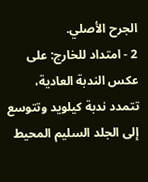الجرح الأصلي.
2 - امتداد للخارج: على عكس الندبة العادية، تتمدد ندبة كيلويد وتتوسع إلى الجلد السليم المحيط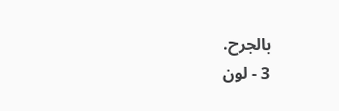بالجرح.
3 - لون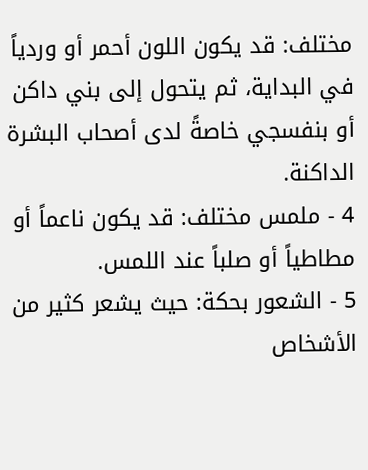مختلف: قد يكون اللون أحمر أو وردياً في البداية، ثم يتحول إلى بني داكن أو بنفسجي خاصةً لدى أصحاب البشرة الداكنة.
4 - ملمس مختلف: قد يكون ناعماً أو مطاطياً أو صلباً عند اللمس.
5 - الشعور بحكة: حيث يشعر كثير من الأشخاص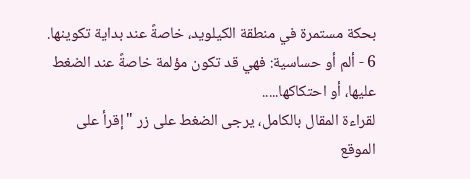بحكة مستمرة في منطقة الكيلويد، خاصةً عند بداية تكوينها.
6 - ألم أو حساسية: فهي قد تكون مؤلمة خاصةً عند الضغط عليها، أو احتكاكها.....
لقراءة المقال بالكامل، يرجى الضغط على زر "إقرأ على الموقع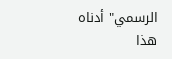الرسمي" أدناه
هذا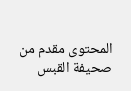المحتوى مقدم من صحيفة القبس